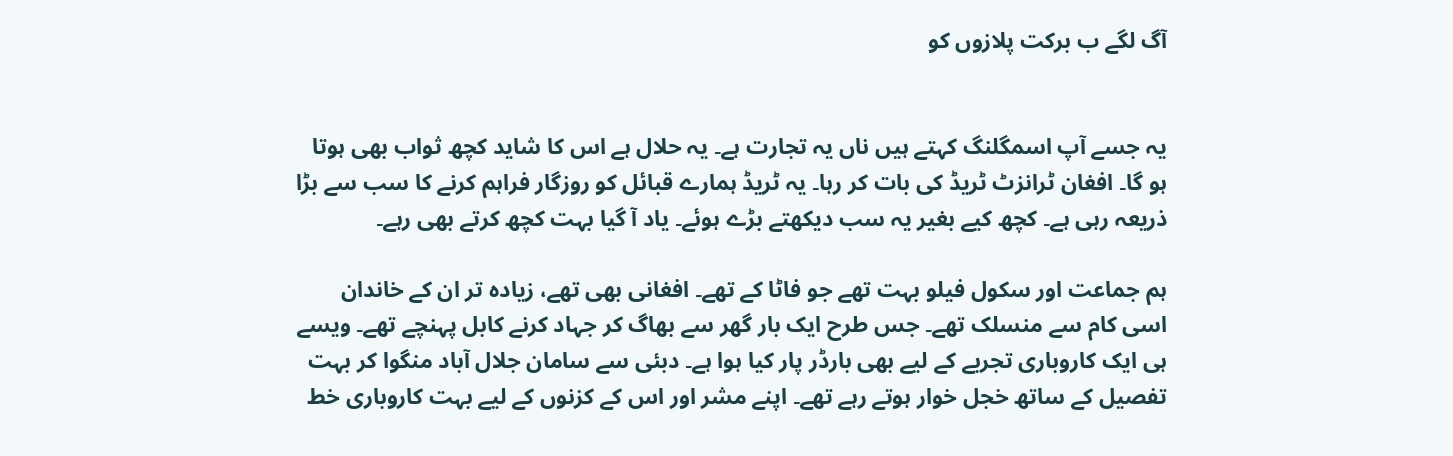آگ لگے ب برکت پلازوں کو


یہ جسے آپ اسمگلنگ کہتے ہیں ناں یہ تجارت ہے۔ یہ حلال ہے اس کا شاید کچھ ثواب بھی ہوتا ہو گا۔ افغان ٹرانزٹ ٹریڈ کی بات کر رہا۔ یہ ٹریڈ ہمارے قبائل کو روزگار فراہم کرنے کا سب سے بڑا ذریعہ رہی ہے۔ کچھ کیے بغیر یہ سب دیکھتے بڑے ہوئے۔ یاد آ گیا بہت کچھ کرتے بھی رہے۔

ہم جماعت اور سکول فیلو بہت تھے جو فاٹا کے تھے۔ افغانی بھی تھے، زیادہ تر ان کے خاندان اسی کام سے منسلک تھے۔ جس طرح ایک بار گھر سے بھاگ کر جہاد کرنے کابل پہنچے تھے۔ ویسے ہی ایک کاروباری تجربے کے لیے بھی بارڈر پار کیا ہوا ہے۔ دبئی سے سامان جلال آباد منگوا کر بہت تفصیل کے ساتھ خجل خوار ہوتے رہے تھے۔ اپنے مشر اور اس کے کزنوں کے لیے بہت کاروباری خط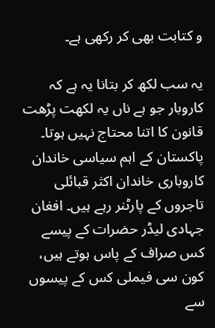و کتابت بھی کر رکھی ہے۔

یہ سب لکھ کر بتانا یہ ہے کہ کاروبار جو ہے ناں یہ لکھت پڑھت قانون کا اتنا محتاج نہیں ہوتا۔ پاکستان کے اہم سیاسی خاندان کاروباری خاندان اکثر قبائلی تاجروں کے پارٹنر رہے ہیں۔ افغان جہادی لیڈر حضرات کے پیسے کس صراف کے پاس ہوتے ہیں، کون سی فیملی کس کے پیسوں سے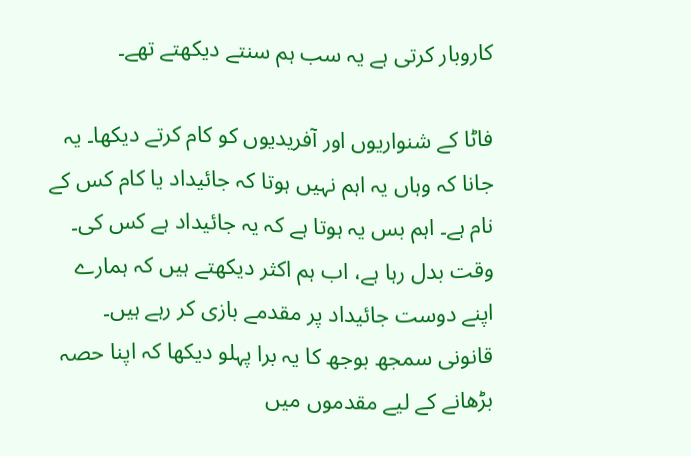کاروبار کرتی ہے یہ سب ہم سنتے دیکھتے تھے۔

فاٹا کے شنواریوں اور آفریدیوں کو کام کرتے دیکھا۔ یہ جانا کہ وہاں یہ اہم نہیں ہوتا کہ جائیداد یا کام کس کے نام ہے۔ اہم بس یہ ہوتا ہے کہ یہ جائیداد ہے کس کی۔ وقت بدل رہا ہے، اب ہم اکثر دیکھتے ہیں کہ ہمارے اپنے دوست جائیداد پر مقدمے بازی کر رہے ہیں۔ قانونی سمجھ بوجھ کا یہ برا پہلو دیکھا کہ اپنا حصہ بڑھانے کے لیے مقدموں میں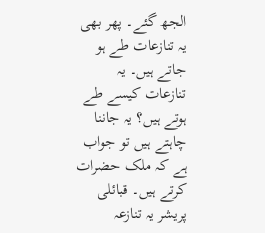الجھ گئے۔ پھر بھی یہ تنازعات طے ہو جاتے ہیں۔ یہ تنازعات کیسے طے ہوتے ہیں؟ یہ جاننا چاہتے ہیں تو جواب ہے کہ ملک حضرات کرتے ہیں۔ قبائلی پریشر یہ تنازعہ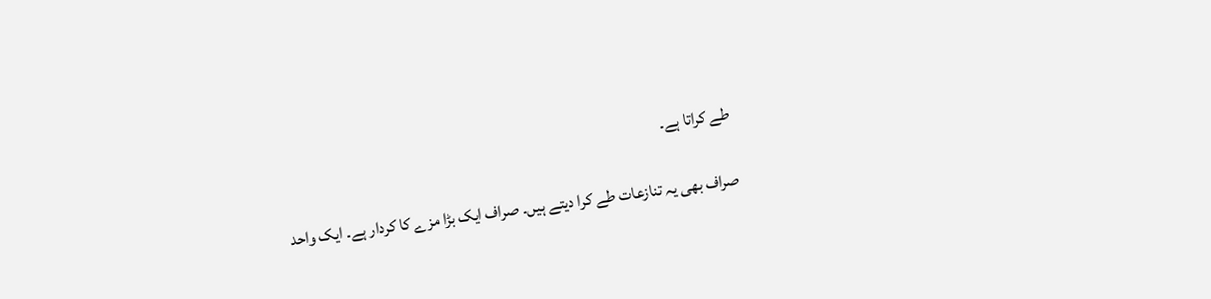طے کراتا ہے۔

صراف بھی یہ تنازعات طے کرا دیتے ہیں۔ صراف ایک بڑا مزے کا کردار ہے۔ ایک واحد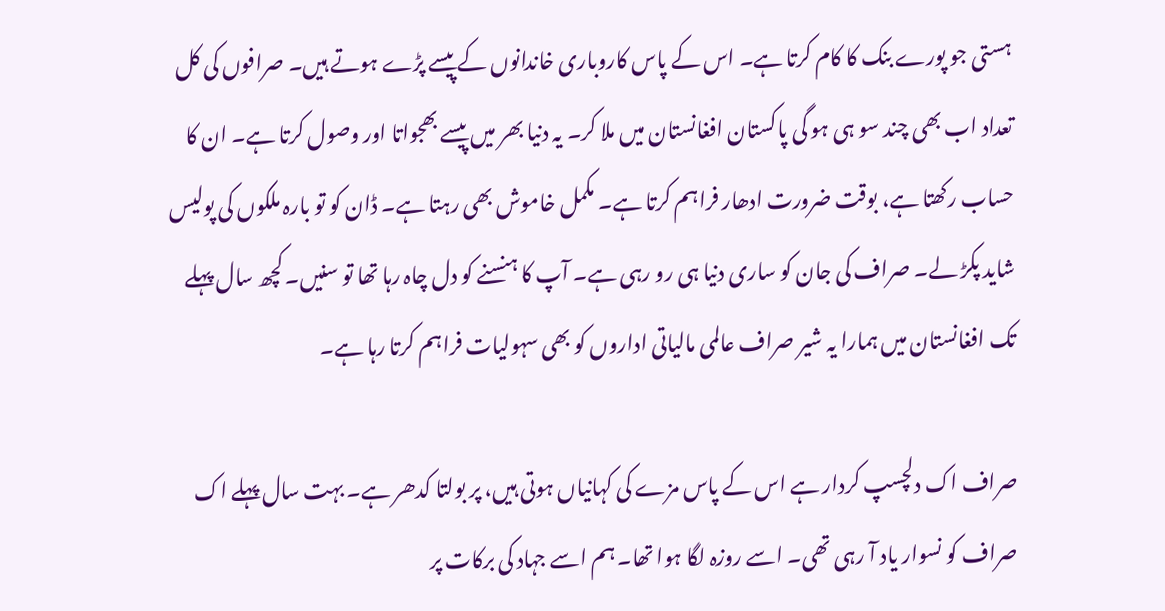ہستی جو پورے بنک کا کام کرتا ہے۔ اس کے پاس کاروباری خاندانوں کے پیسے پڑے ہوتے ہیں۔ صرافوں کی کل تعداد اب بھی چند سو ہی ہو گی پاکستان افغانستان میں ملا کر۔ یہ دنیا بھر میں پیسے بھجواتا اور وصول کرتا ہے۔ ان کا حساب رکھتا ہے، بوقت ضرورت ادھار فراہم کرتا ہے۔ مکمل خاموش بھی رہتا ہے۔ ڈان کو تو بارہ ملکوں کی پولیس شاید پکڑ لے۔ صراف کی جان کو ساری دنیا ہی رو رہی ہے۔ آپ کا ہنسنے کو دل چاہ رہا تھا تو سنیں۔ کچھ سال پہلے تک افغانستان میں ہمارا یہ شیر صراف عالمی مالیاتی اداروں کو بھی سہولیات فراہم کرتا رہا ہے۔

صراف اک دلچسپ کردار ہے اس کے پاس مزے کی کہانیاں ہوتی ہیں، پر بولتا کدھر ہے۔ بہت سال پہلے اک صراف کو نسوار یاد آ رہی تھی۔ اسے روزہ لگا ہوا تھا۔ ہم اسے جہاد کی برکات پر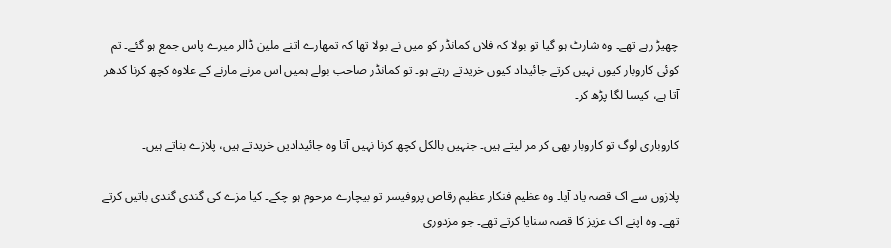چھیڑ رہے تھے۔ وہ شارٹ ہو گیا تو بولا کہ فلاں کمانڈر کو میں نے بولا تھا کہ تمھارے اتنے ملین ڈالر میرے پاس جمع ہو گئے۔ تم کوئی کاروبار کیوں نہیں کرتے جائیداد کیوں خریدتے رہتے ہو۔ تو کمانڈر صاحب بولے ہمیں اس مرنے مارنے کے علاوہ کچھ کرنا کدھر آتا ہے، کیسا لگا پڑھ کر۔

کاروباری لوگ تو کاروبار بھی کر مر لیتے ہیں۔ جنہیں بالکل کچھ کرنا نہیں آتا وہ جائیدادیں خریدتے ہیں، پلازے بناتے ہیں۔

پلازوں سے اک قصہ یاد آیا۔ وہ عظیم فنکار عظیم رقاص پروفیسر تو بیچارے مرحوم ہو چکے۔ کیا مزے کی گندی گندی باتیں کرتے تھے۔ وہ اپنے اک عزیز کا قصہ سنایا کرتے تھے۔ جو مزدوری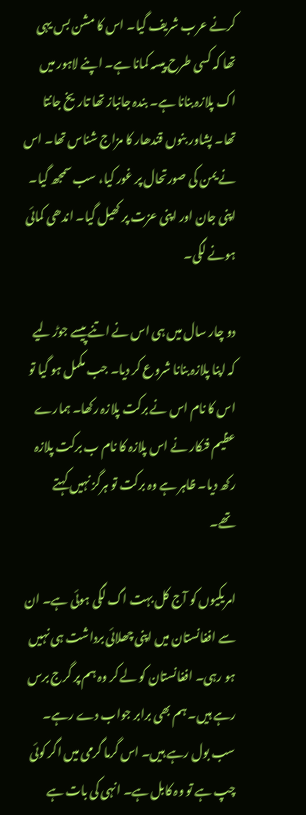کرنے عرب شریف گیا۔ اس کا مشن بس یہی تھا کہ کسی طرح پیسہ کمانا ہے۔ اپنے لاہور میں اک پلازہ بنانا ہے۔ بندہ جانباز تھا تاریخ جانتا تھا۔ پشاور بنوں قندھار کا مزاج شناس تھا۔ اس نے یمن کی صورتحال پر غور کیا، سب سمجھ گیا۔ اپنی جان اور اپنی عزت پر کھیل گیا۔ اندھی کمائی ہونے لگی۔

دو چار سال میں ہی اس نے اتنے پیسے جوڑ لیے کہ اپنا پلازہ بنانا شروع کر دیا۔ جب مکمل ہو گیا تو اس کا نام اس نے برکت پلازہ رکھا۔ ہمارے عظیم فنکار نے اس پلازہ کا نام ب برکت پلازہ رکھ دیا۔ ظاہر ہے وہ برکت تو ہرگز نہیں کہتے تھے۔

امریکیوں کو آج کل بہت اگ لگی ہوئی ہے۔ ان سے افغانستان میں اپنی چھلائی برداشت ہی نہیں ہو رہی۔ افغانستان کو لے کر وہ ہم پر گرج برس رہے ہیں۔ ہم بھی برابر جواب دے رہے۔ سب بول رہے ہیں۔ اس گرما گرمی میں اگر کوئی چپ ہے تو وہ کابل ہے۔ انہی کی بات ہے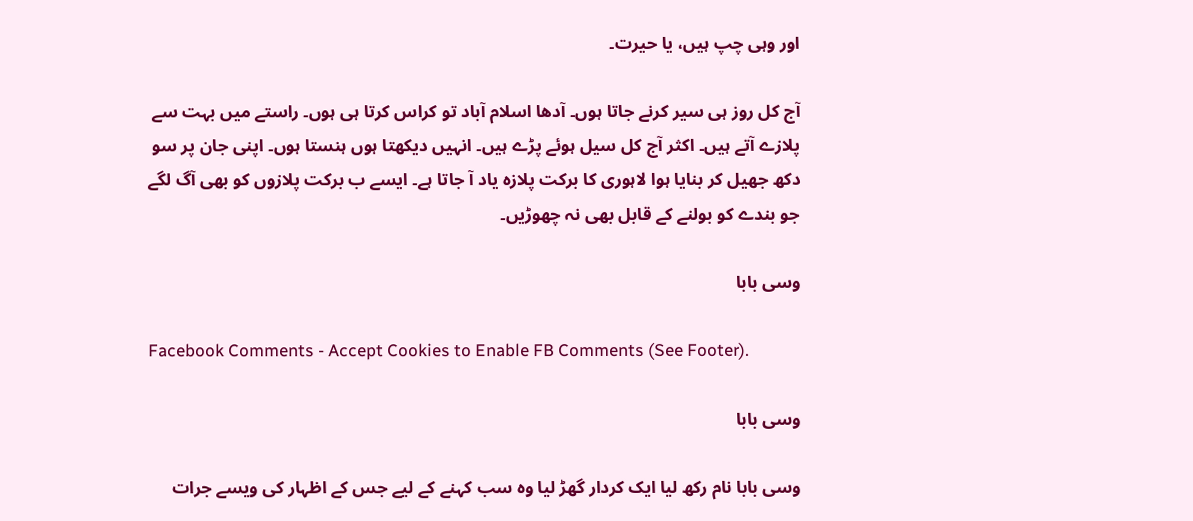اور وہی چپ ہیں، یا حیرت۔

آج کل روز ہی سیر کرنے جاتا ہوں۔ آدھا اسلام آباد تو کراس کرتا ہی ہوں۔ راستے میں بہت سے پلازے آتے ہیں۔ اکثر آج کل سیل ہوئے پڑے ہیں۔ انہیں دیکھتا ہوں ہنستا ہوں۔ اپنی جان پر سو دکھ جھیل کر بنایا ہوا لاہوری کا برکت پلازہ یاد آ جاتا ہے۔ ایسے ب برکت پلازوں کو بھی آگ لگے جو بندے کو بولنے کے قابل بھی نہ چھوڑیں۔

وسی بابا

Facebook Comments - Accept Cookies to Enable FB Comments (See Footer).

وسی بابا

وسی بابا نام رکھ لیا ایک کردار گھڑ لیا وہ سب کہنے کے لیے جس کے اظہار کی ویسے جرات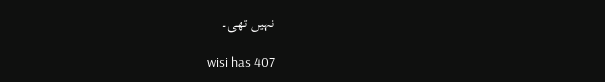نہیں تھی۔

wisi has 407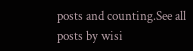posts and counting.See all posts by wisi